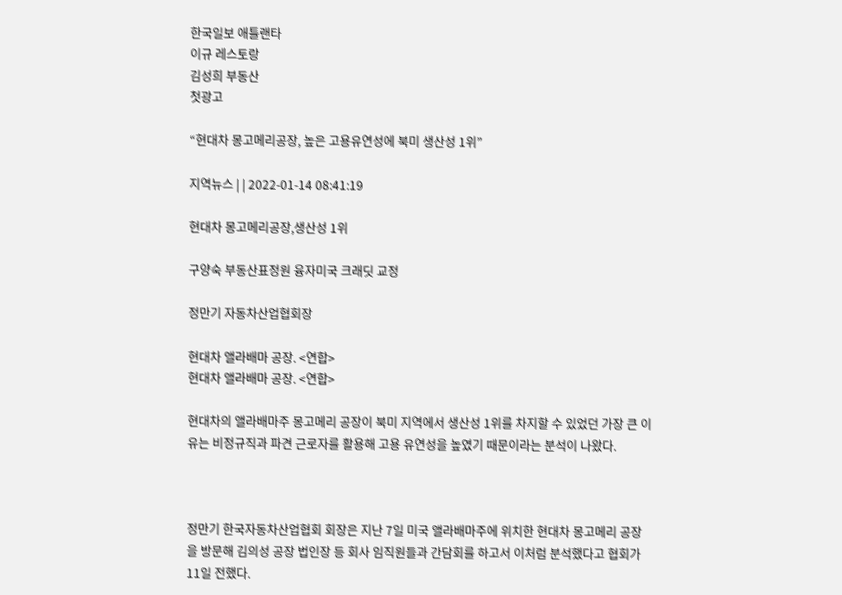한국일보 애틀랜타
이규 레스토랑
김성희 부동산
첫광고

“현대차 몽고메리공장, 높은 고용유연성에 북미 생산성 1위”

지역뉴스 | | 2022-01-14 08:41:19

현대차 몽고메리공장,생산성 1위

구양숙 부동산표정원 융자미국 크래딧 교정

정만기 자동차산업협회장

현대차 앨라배마 공장. <연합>
현대차 앨라배마 공장. <연합>

현대차의 앨라배마주 몽고메리 공장이 북미 지역에서 생산성 1위를 차지할 수 있었던 가장 큰 이유는 비정규직과 파견 근로자를 활용해 고용 유연성을 높였기 때문이라는 분석이 나왔다.



정만기 한국자동차산업협회 회장은 지난 7일 미국 앨라배마주에 위치한 현대차 몽고메리 공장을 방문해 김의성 공장 법인장 등 회사 임직원들과 간담회를 하고서 이처럼 분석했다고 협회가 11일 전했다.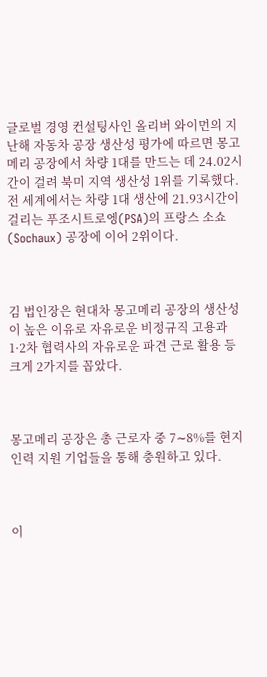글로벌 경영 컨설팅사인 올리버 와이먼의 지난해 자동차 공장 생산성 평가에 따르면 몽고메리 공장에서 차량 1대를 만드는 데 24.02시간이 걸려 북미 지역 생산성 1위를 기록했다. 전 세계에서는 차량 1대 생산에 21.93시간이 걸리는 푸조시트로엥(PSA)의 프랑스 소쇼(Sochaux) 공장에 이어 2위이다.



김 법인장은 현대차 몽고메리 공장의 생산성이 높은 이유로 자유로운 비정규직 고용과 1·2차 협력사의 자유로운 파견 근로 활용 등 크게 2가지를 꼽았다.



몽고메리 공장은 총 근로자 중 7∼8%를 현지 인력 지원 기업들을 통해 충원하고 있다.



이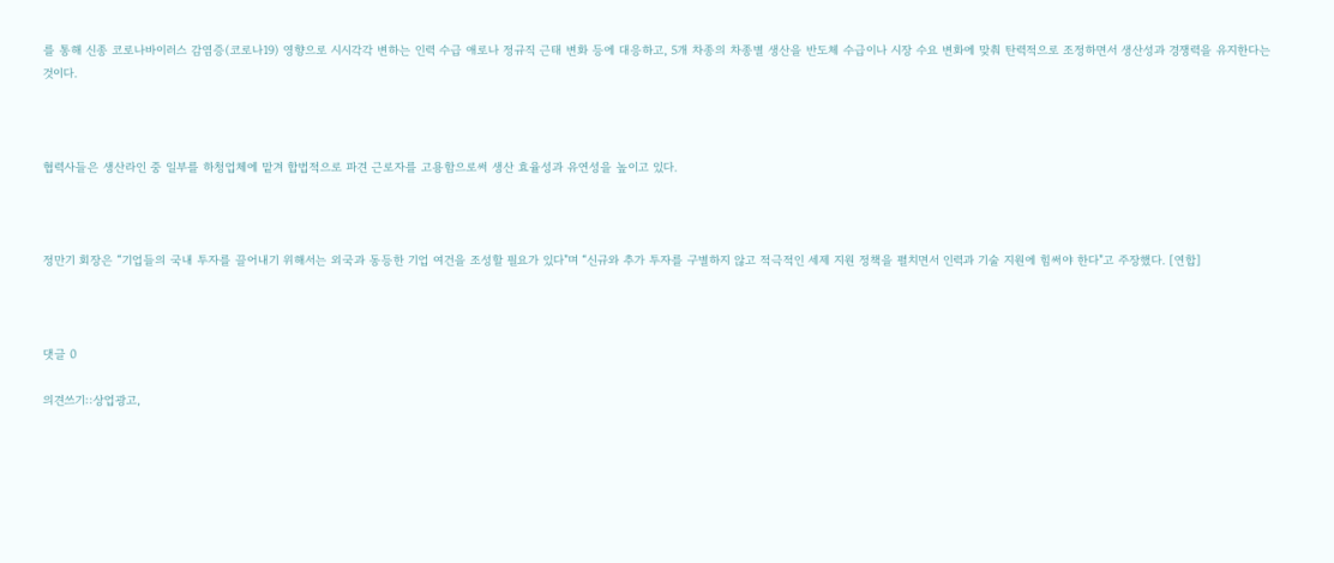를 통해 신종 코로나바이러스 감염증(코로나19) 영향으로 시시각각 변하는 인력 수급 애로나 정규직 근태 변화 등에 대응하고, 5개 차종의 차종별 생산을 반도체 수급이나 시장 수요 변화에 맞춰 탄력적으로 조정하면서 생산성과 경쟁력을 유지한다는 것이다.



협력사들은 생산라인 중 일부를 하청업체에 맡겨 합법적으로 파견 근로자를 고용함으로써 생산 효율성과 유연성을 높이고 있다.



정만기 회장은 “기업들의 국내 투자를 끌어내기 위해서는 외국과 동등한 기업 여건을 조성할 필요가 있다"며 “신규와 추가 투자를 구별하지 않고 적극적인 세제 지원 정책을 펼치면서 인력과 기술 지원에 힘써야 한다"고 주장했다. [연합]



댓글 0

의견쓰기::상업광고,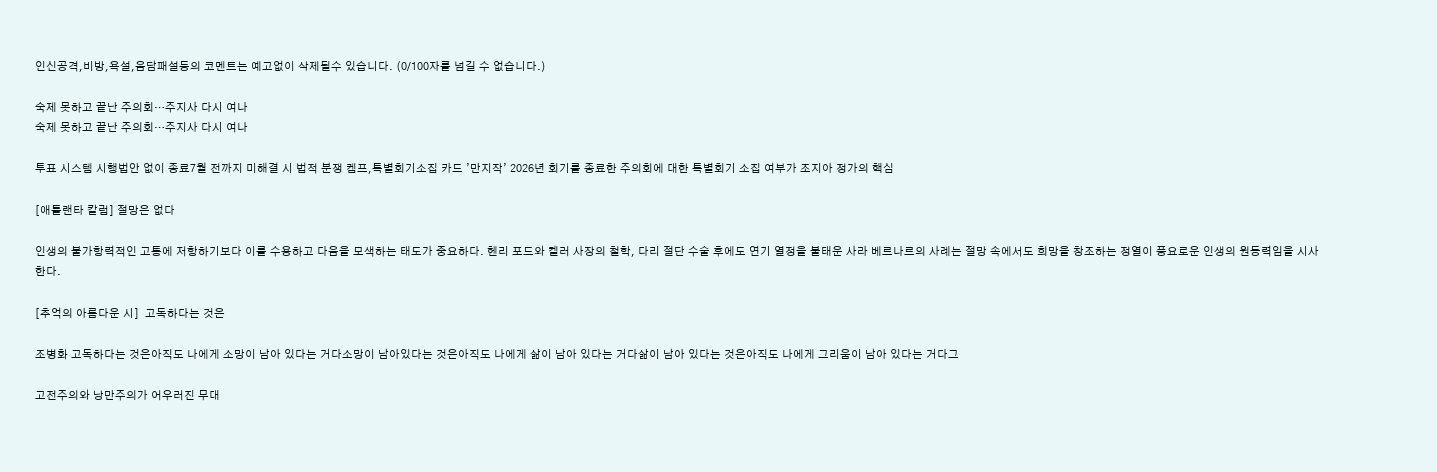인신공격,비방,욕설,음담패설등의 코멘트는 예고없이 삭제될수 있습니다. (0/100자를 넘길 수 없습니다.)

숙제 못하고 끝난 주의회…주지사 다시 여나
숙제 못하고 끝난 주의회…주지사 다시 여나

투표 시스템 시행법안 없이 종료7월 전까지 미해결 시 법적 분쟁 켐프,특별회기소집 카드 ’만지작’ 2026년 회기를 종료한 주의회에 대한 특별회기 소집 여부가 조지아 정가의 핵심

[애틀랜타 칼럼] 절망은 없다

인생의 불가항력적인 고통에 저항하기보다 이를 수용하고 다음을 모색하는 태도가 중요하다. 헨리 포드와 켈러 사장의 철학, 다리 절단 수술 후에도 연기 열정을 불태운 사라 베르나르의 사례는 절망 속에서도 희망을 창조하는 정열이 풍요로운 인생의 원동력임을 시사한다.

[추억의 아름다운 시]  고독하다는 것은

조병화 고독하다는 것은아직도 나에게 소망이 남아 있다는 거다소망이 남아있다는 것은아직도 나에게 삶이 남아 있다는 거다삶이 남아 있다는 것은아직도 나에게 그리움이 남아 있다는 거다그

고전주의와 낭만주의가 어우러진 무대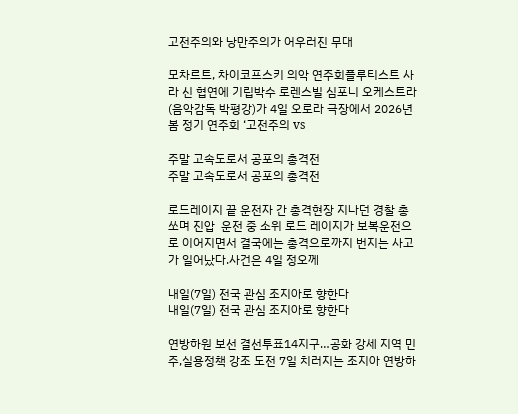고전주의와 낭만주의가 어우러진 무대

모차르트, 차이코프스키 의악 연주회플루티스트 사라 신 협연에 기립박수 로렌스빌 심포니 오케스트라(음악감독 박평강)가 4일 오로라 극장에서 2026년 봄 정기 연주회 ‘고전주의 vs

주말 고속도로서 공포의 총격전
주말 고속도로서 공포의 총격전

로드레이지 끝 운전자 간 총격현장 지나던 경찰 총 쏘며 진압  운전 중 소위 로드 레이지가 보복운전으로 이어지면서 결국에는 총격으로까지 번지는 사고가 일어났다.사건은 4일 정오께

내일(7일) 전국 관심 조지아로 향한다
내일(7일) 전국 관심 조지아로 향한다

연방하원 보선 결선투표14지구…공화 강세 지역 민주,실용정책 강조 도전 7일 치러지는 조지아 연방하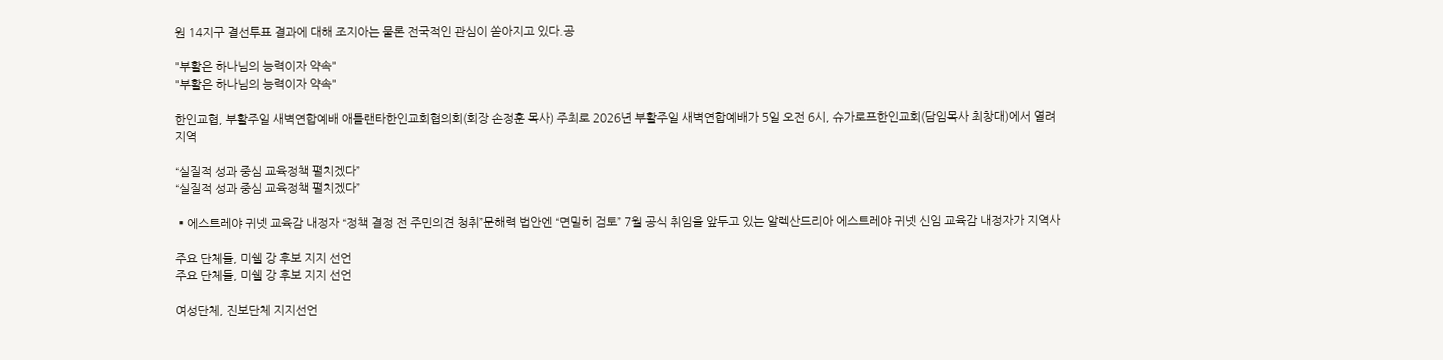원 14지구 결선투표 결과에 대해 조지아는 물론 전국적인 관심이 쏟아지고 있다.공

"부활은 하나님의 능력이자 약속"
"부활은 하나님의 능력이자 약속"

한인교협, 부활주일 새벽연합예배 애틀랜타한인교회협의회(회장 손정훈 목사) 주최로 2026년 부활주일 새벽연합예배가 5일 오전 6시, 슈가로프한인교회(담임목사 최창대)에서 열려 지역

“실질적 성과 중심 교육정책 펼치겠다”
“실질적 성과 중심 교육정책 펼치겠다”

▪에스트레야 귀넷 교육감 내정자 “정책 결정 전 주민의견 청취”문해력 법안엔 “면밀히 검토” 7월 공식 취임을 앞두고 있는 알렉산드리아 에스트레야 귀넷 신임 교육감 내정자가 지역사

주요 단체들, 미쉘 강 후보 지지 선언
주요 단체들, 미쉘 강 후보 지지 선언

여성단체, 진보단체 지지선언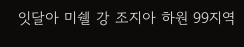잇달아 미쉘 강 조지아 하원 99지역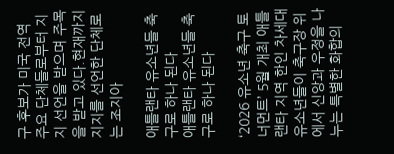구 후보가 미국 전역 주요 단체들로부터 지지 선언을 받으며 주목을 받고 있다.현재까지 지지를 선언한 단체로는 조지아

애틀랜타 유소년들 축구로 하나 된다
애틀랜타 유소년들 축구로 하나 된다

‘2026 유소년 축구 토너먼트’ 5월 개최 애틀랜타 지역 한인 차세대 유소년들이 축구장 위에서 신앙과 우정을 나누는 특별한 화합의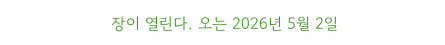장이 열린다. 오는 2026년 5월 2일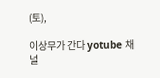(토),

이상무가 간다 yotube 채널